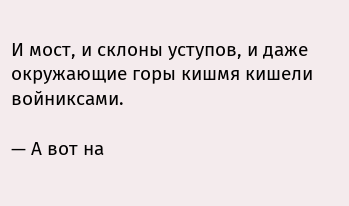И мост, и склоны уступов, и даже окружающие горы кишмя кишели войниксами.

— А вот на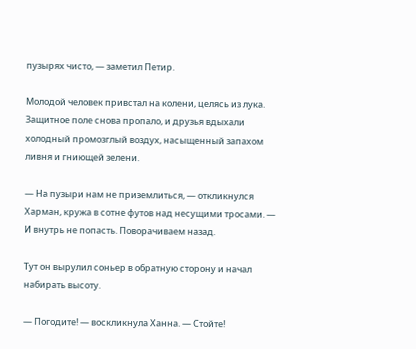пузырях чисто, — заметил Петир.

Молодой человек привстал на колени, целясь из лука. Защитное поле снова пропало, и друзья вдыхали холодный промозглый воздух, насыщенный запахом ливня и гниющей зелени.

— На пузыри нам не приземлиться, — откликнулся Харман, кружа в сотне футов над несущими тросами. — И внутрь не попасть. Поворачиваем назад.

Тут он вырулил соньер в обратную сторону и начал набирать высоту.

— Погодите! — воскликнула Ханна. — Стойте!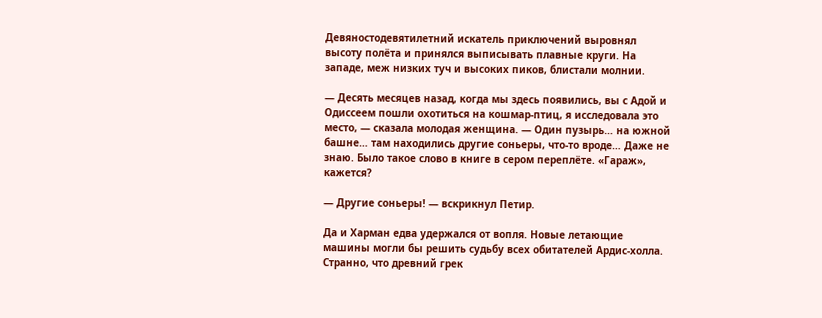Девяностодевятилетний искатель приключений выровнял высоту полёта и принялся выписывать плавные круги. На западе, меж низких туч и высоких пиков, блистали молнии.

— Десять месяцев назад, когда мы здесь появились, вы с Адой и Одиссеем пошли охотиться на кошмар-птиц, я исследовала это место, — сказала молодая женщина. — Один пузырь… на южной башне… там находились другие соньеры, что-то вроде… Даже не знаю. Было такое слово в книге в сером переплёте. «Гараж», кажется?

— Другие соньеры! — вскрикнул Петир.

Да и Харман едва удержался от вопля. Новые летающие машины могли бы решить судьбу всех обитателей Ардис-холла. Странно, что древний грек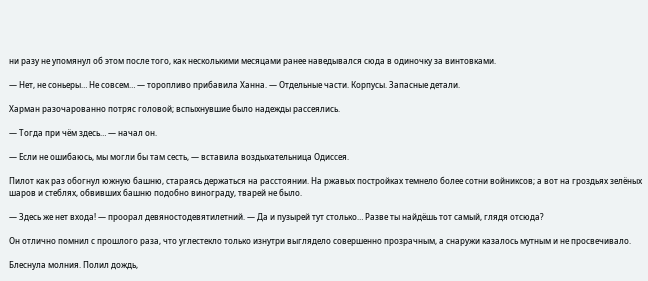ни разу не упомянул об этом после того, как несколькими месяцами ранее наведывался сюда в одиночку за винтовками.

— Нет, не соньеры… Не совсем… — торопливо прибавила Ханна. — Отдельные части. Корпусы. Запасные детали.

Харман разочарованно потряс головой; вспыхнувшие было надежды рассеялись.

— Тогда при чём здесь… — начал он.

— Если не ошибаюсь, мы могли бы там сесть, — вставила воздыхательница Одиссея.

Пилот как раз обогнул южную башню, стараясь держаться на расстоянии. На ржавых постройках темнело более сотни войниксов; а вот на гроздьях зелёных шаров и стеблях, обвивших башню подобно винограду, тварей не было.

— Здесь же нет входа! — проорал девяностодевятилетний. — Да и пузырей тут столько… Разве ты найдёшь тот самый, глядя отсюда?

Он отлично помнил с прошлого раза, что углестекло только изнутри выглядело совершенно прозрачным, а снаружи казалось мутным и не просвечивало.

Блеснула молния. Полил дождь,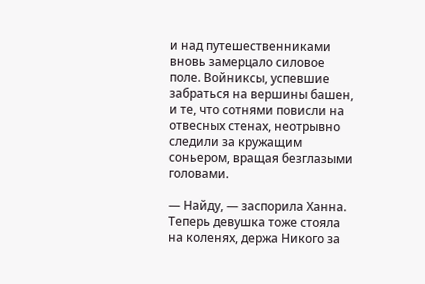и над путешественниками вновь замерцало силовое поле. Войниксы, успевшие забраться на вершины башен, и те, что сотнями повисли на отвесных стенах, неотрывно следили за кружащим соньером, вращая безглазыми головами.

— Найду, — заспорила Ханна. Теперь девушка тоже стояла на коленях, держа Никого за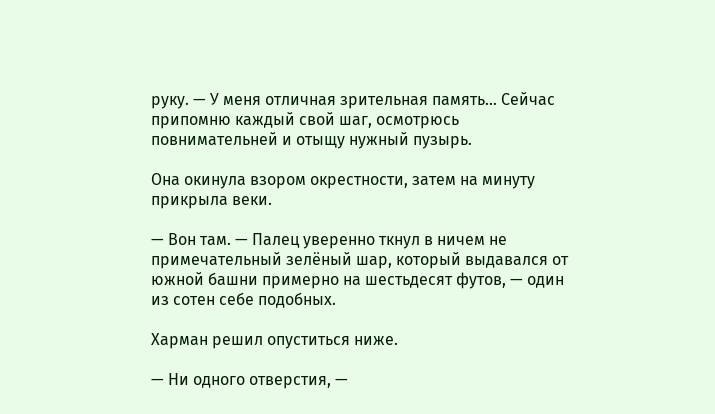руку. — У меня отличная зрительная память… Сейчас припомню каждый свой шаг, осмотрюсь повнимательней и отыщу нужный пузырь.

Она окинула взором окрестности, затем на минуту прикрыла веки.

— Вон там. — Палец уверенно ткнул в ничем не примечательный зелёный шар, который выдавался от южной башни примерно на шестьдесят футов, — один из сотен себе подобных.

Харман решил опуститься ниже.

— Ни одного отверстия, —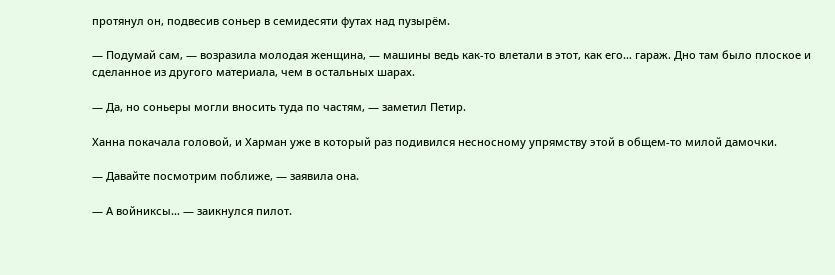протянул он, подвесив соньер в семидесяти футах над пузырём.

— Подумай сам, — возразила молодая женщина, — машины ведь как-то влетали в этот, как его… гараж. Дно там было плоское и сделанное из другого материала, чем в остальных шарах.

— Да, но соньеры могли вносить туда по частям, — заметил Петир.

Ханна покачала головой, и Харман уже в который раз подивился несносному упрямству этой в общем-то милой дамочки.

— Давайте посмотрим поближе, — заявила она.

— А войниксы… — заикнулся пилот.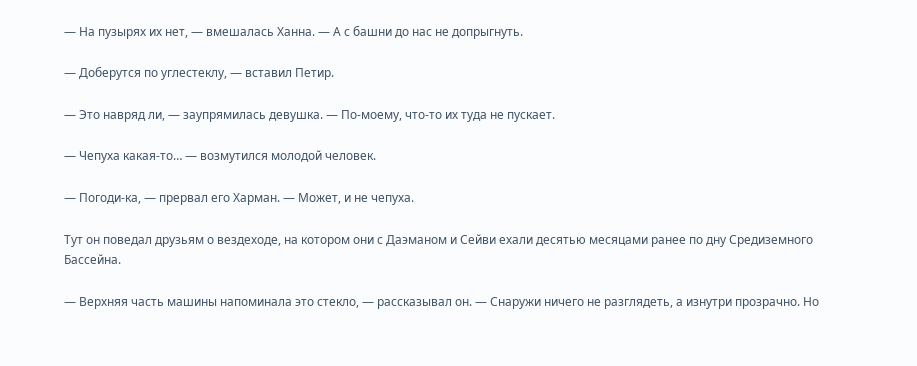— На пузырях их нет, — вмешалась Ханна. — А с башни до нас не допрыгнуть.

— Доберутся по углестеклу, — вставил Петир.

— Это навряд ли, — заупрямилась девушка. — По-моему, что-то их туда не пускает.

— Чепуха какая-то… — возмутился молодой человек.

— Погоди-ка, — прервал его Харман. — Может, и не чепуха.

Тут он поведал друзьям о вездеходе, на котором они с Даэманом и Сейви ехали десятью месяцами ранее по дну Средиземного Бассейна.

— Верхняя часть машины напоминала это стекло, — рассказывал он. — Снаружи ничего не разглядеть, а изнутри прозрачно. Но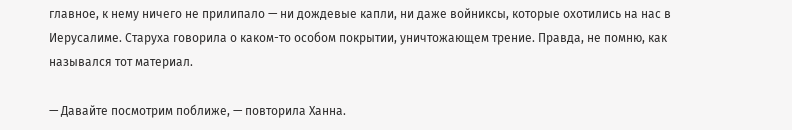главное, к нему ничего не прилипало — ни дождевые капли, ни даже войниксы, которые охотились на нас в Иерусалиме. Старуха говорила о каком-то особом покрытии, уничтожающем трение. Правда, не помню, как назывался тот материал.

— Давайте посмотрим поближе, — повторила Ханна.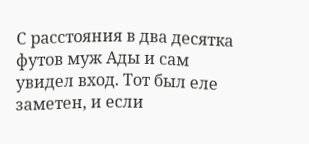С расстояния в два десятка футов муж Ады и сам увидел вход. Тот был еле заметен, и если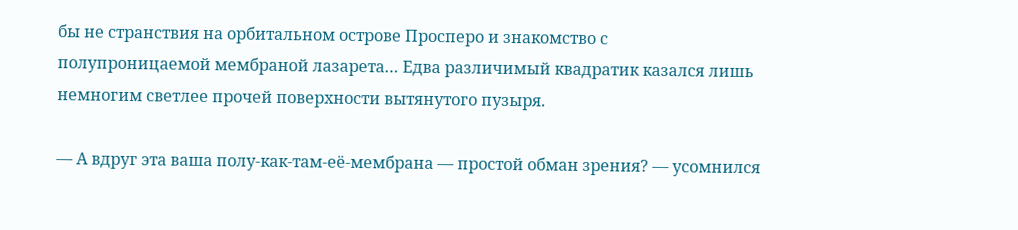бы не странствия на орбитальном острове Просперо и знакомство с полупроницаемой мембраной лазарета… Едва различимый квадратик казался лишь немногим светлее прочей поверхности вытянутого пузыря.

— А вдруг эта ваша полу-как-там-её-мембрана — простой обман зрения? — усомнился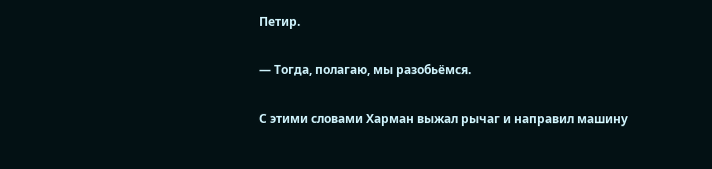Петир.

— Тогда, полагаю, мы разобьёмся.

С этими словами Харман выжал рычаг и направил машину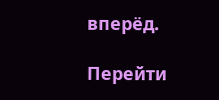вперёд.

Перейти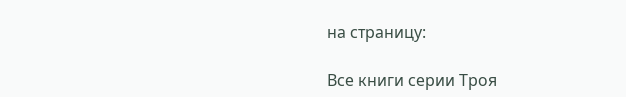на страницу:

Все книги серии Троя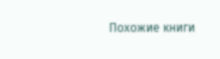Похожие книги